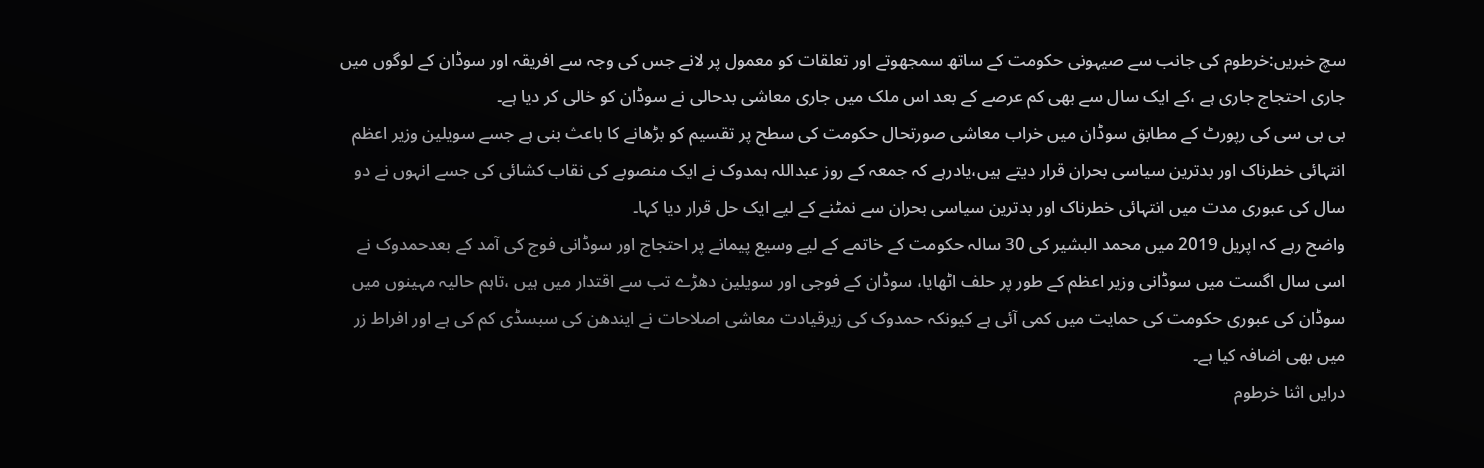سچ خبریں:خرطوم کی جانب سے صیہونی حکومت کے ساتھ سمجھوتے اور تعلقات کو معمول پر لانے جس کی وجہ سے افریقہ اور سوڈان کے لوگوں میں جاری احتجاج جاری ہے ،کے ایک سال سے بھی کم عرصے کے بعد اس ملک میں جاری معاشی بدحالی نے سوڈان کو خالی کر دیا ہے۔
بی بی سی کی رپورٹ کے مطابق سوڈان میں خراب معاشی صورتحال حکومت کی سطح پر تقسیم کو بڑھانے کا باعث بنی ہے جسے سویلین وزیر اعظم انتہائی خطرناک اور بدترین سیاسی بحران قرار دیتے ہیں،یادرہے کہ جمعہ کے روز عبداللہ ہمدوک نے ایک منصوبے کی نقاب کشائی کی جسے انہوں نے دو سال کی عبوری مدت میں انتہائی خطرناک اور بدترین سیاسی بحران سے نمٹنے کے لیے ایک حل قرار دیا کہا۔
واضح رہے کہ اپریل 2019 میں محمد البشیر کی 30 سالہ حکومت کے خاتمے کے لیے وسیع پیمانے پر احتجاج اور سوڈانی فوج کی آمد کے بعدحمدوک نے اسی سال اگست میں سوڈانی وزیر اعظم کے طور پر حلف اٹھایا، سوڈان کے فوجی اور سویلین دھڑے تب سے اقتدار میں ہیں ،تاہم حالیہ مہینوں میں سوڈان کی عبوری حکومت کی حمایت میں کمی آئی ہے کیونکہ حمدوک کی زیرقیادت معاشی اصلاحات نے ایندھن کی سبسڈی کم کی ہے اور افراط زر میں بھی اضافہ کیا ہے۔
درایں اثنا خرطوم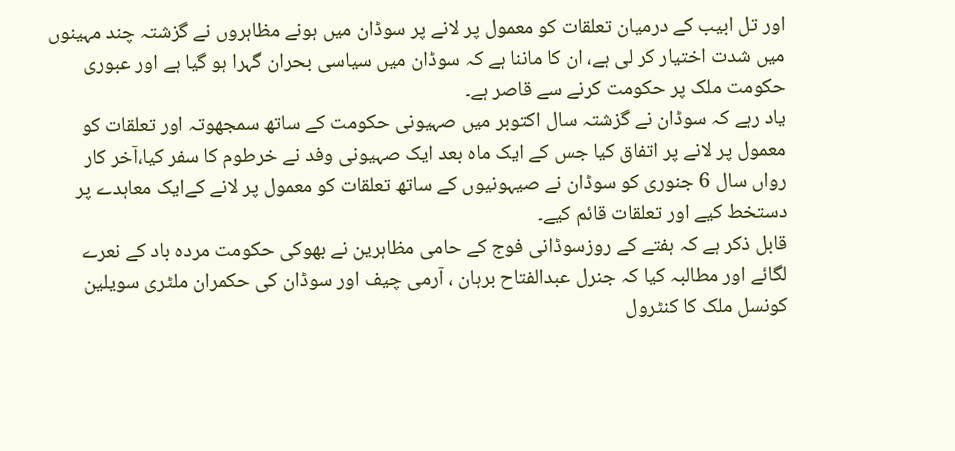اور تل ابیب کے درمیان تعلقات کو معمول پر لانے پر سوڈان میں ہونے مظاہروں نے گزشتہ چند مہینوں میں شدت اختیار کر لی ہے، ان کا ماننا ہے کہ سوڈان میں سیاسی بحران گہرا ہو گیا ہے اور عبوری حکومت ملک پر حکومت کرنے سے قاصر ہے۔
یاد رہے کہ سوڈان نے گزشتہ سال اکتوبر میں صہیونی حکومت کے ساتھ سمجھوتہ اور تعلقات کو معمول پر لانے پر اتفاق کیا جس کے ایک ماہ بعد ایک صہیونی وفد نے خرطوم کا سفر کیا،آخر کار رواں سال 6 جنوری کو سوڈان نے صیہونیوں کے ساتھ تعلقات کو معمول پر لانے کےایک معاہدے پر دستخط کیے اور تعلقات قائم کیے۔
قابل ذکر ہے کہ ہفتے کے روزسوڈانی فوج کے حامی مظاہرین نے بھوکی حکومت مردہ باد کے نعرے لگائے اور مطالبہ کیا کہ جنرل عبدالفتاح برہان ، آرمی چیف اور سوڈان کی حکمران ملٹری سویلین کونسل ملک کا کنٹرول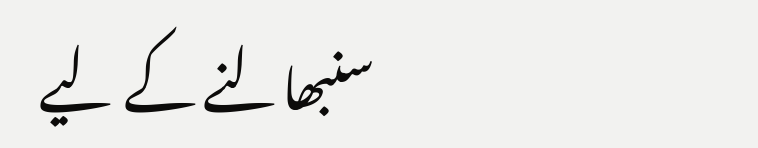سنبھالنے کے لیے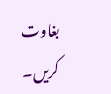بغاوت کریں۔